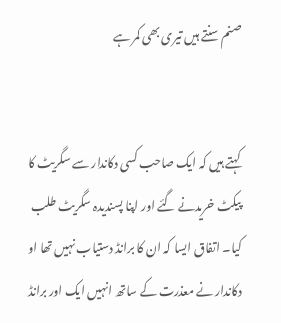صنم سنتے ہیں تیری بھی کمر ہے


کہتے ہیں کہ ایک صاحب کسی دکاندار سے سگریٹ کا پیکٹ خریدنے گئے اور اپنا پسندیدہ سگریٹ طلب کیا۔ اتفاق ایسا کہ ان کا برانڈ دستیاب نہیں تھا او دکاندار نے معذرت کے ساتھ انہیں ایک اور برانڈ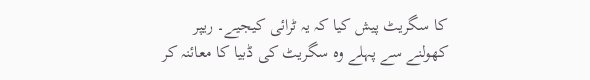کا سگریٹ پیش کیا کہ یہ ٹرائی کیجیے۔ ریپر کھولنے سے پہلے وہ سگریٹ کی ڈبیا کا معائنہ کر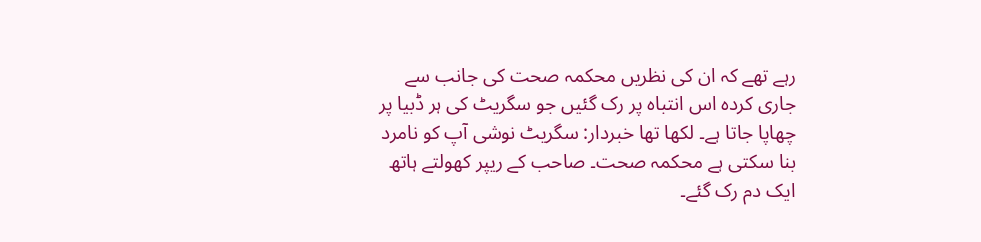رہے تھے کہ ان کی نظریں محکمہ صحت کی جانب سے جاری کردہ اس انتباہ پر رک گئیں جو سگریٹ کی ہر ڈبیا پر چھاپا جاتا ہے۔ لکھا تھا خبردار: سگریٹ نوشی آپ کو نامرد بنا سکتی ہے محکمہ صحت۔ صاحب کے ریپر کھولتے ہاتھ ایک دم رک گئے۔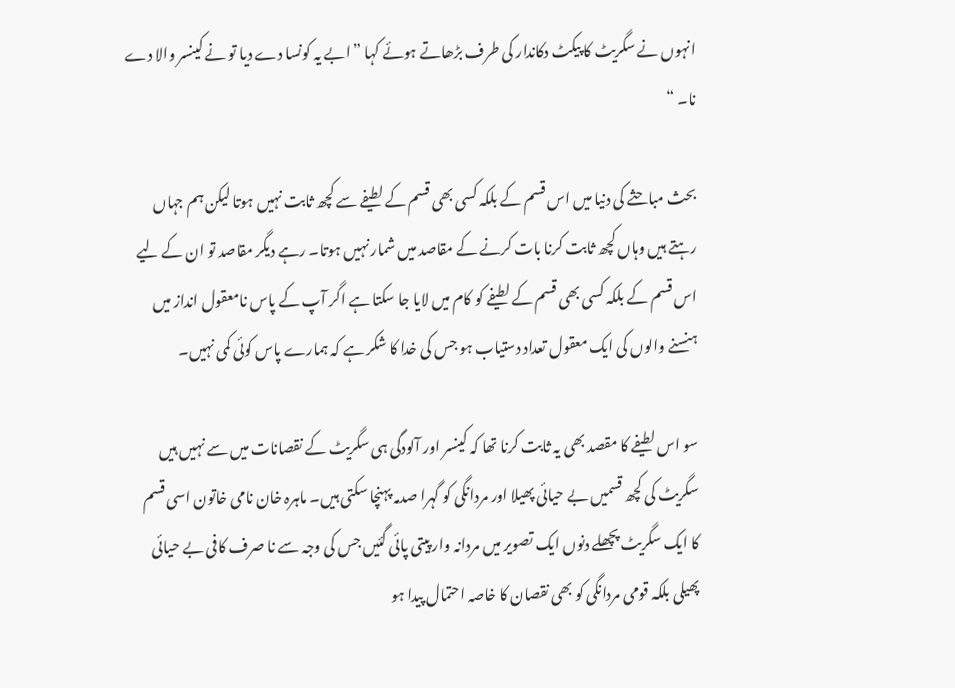انہوں نے سگریٹ کا پیکٹ دکاندار کی طرف بڑھاتے ہوئے کہا ”ابے یہ کونسا دے دیا تو نے کینسر والا دے نا۔ “

بحث مباحثے کی دنیا میں اس قسم کے بلکہ کسی بھی قسم کے لطیفے سے کچھ ثابت نہیں ہوتا لیکن ہم جہاں رہتے ہیں وہاں کچھ ثابت کرنا بات کرنے کے مقاصد میں شمار نہیں ہوتا۔ رہے دیگر مقاصد تو ان کے لیے اس قسم کے بلکہ کسی بھی قسم کے لطیفے کو کام میں لایا جا سکتا ہے اگر آپ کے پاس نامعقول انداز میں ہنسنے والوں کی ایک معقول تعداد دستیاب ہو جس کی خدا کا شکر ہے کہ ہمارے پاس کوئی کمی نہیں۔

سو اس لطیفے کا مقصد بھی یہ ثابت کرنا تھا کہ کینسر اور آلودگی ہی سگریٹ کے نقصانات میں سے نہیں ہیں سگریٹ کی کچھ قسمیں بے حیائی پھیلا اور مردانگی کو گہرا صدمہ پہنچا سکتی ہیں۔ ماہرہ خان نامی خاتون اسی قسم کا ایک سگریٹ پچھلے دنوں ایک تصویر میں مردانہ وار پیتی پائی گئیں جس کی وجہ سے نا صرف کافی بے حیائی پھیلی بلکہ قومی مردانگی کو بھی نقصان کا خاصہ احتمال پیدا ہو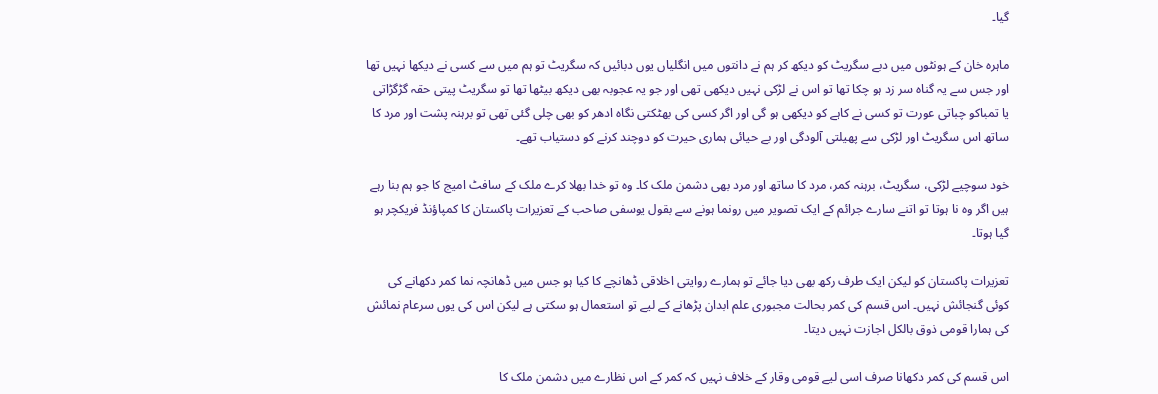گیا۔

ماہرہ خان کے ہونٹوں میں دبے سگریٹ کو دیکھ کر ہم نے دانتوں میں انگلیاں یوں دبائیں کہ سگریٹ تو ہم میں سے کسی نے دیکھا نہیں تھا اور جس سے یہ گناہ سر زد ہو چکا تھا تو اس نے لڑکی نہیں دیکھی تھی اور جو یہ عجوبہ بھی دیکھ بیٹھا تھا تو سگریٹ پیتی حقہ گڑگڑاتی یا تمباکو چباتی عورت تو کسی نے کاہے کو دیکھی ہو گی اور اگر کسی کی بھٹکتی نگاہ ادھر کو بھی چلی گئی تھی تو برہنہ پشت اور مرد کا ساتھ اس سگریٹ اور لڑکی سے پھیلتی آلودگی اور بے حیائی ہماری حیرت کو دوچند کرنے کو دستیاب تھے۔

خود سوچیے لڑکی، سگریٹ، برہنہ کمر، مرد کا ساتھ اور مرد بھی دشمن ملک کا۔ وہ تو خدا بھلا کرے ملک کے سافٹ امیج کا جو ہم بنا رہے ہیں اگر وہ نا ہوتا تو اتنے سارے جرائم کے ایک تصویر میں رونما ہونے سے بقول یوسفی صاحب کے تعزیرات پاکستان کا کمپاؤنڈ فریکچر ہو گیا ہوتا۔

تعزیرات پاکستان کو لیکن ایک طرف رکھ بھی دیا جائے تو ہمارے روایتی اخلاقی ڈھانچے کا کیا ہو جس میں ڈھانچہ نما کمر دکھانے کی کوئی گنجائش نہیں۔ اس قسم کی کمر بحالت مجبوری علم ابدان پڑھانے کے لیے تو استعمال ہو سکتی ہے لیکن اس کی یوں سرعام نمائش کی ہمارا قومی ذوق بالکل اجازت نہیں دیتا۔

اس قسم کی کمر دکھانا صرف اسی لیے قومی وقار کے خلاف نہیں کہ کمر کے اس نظارے میں دشمن ملک کا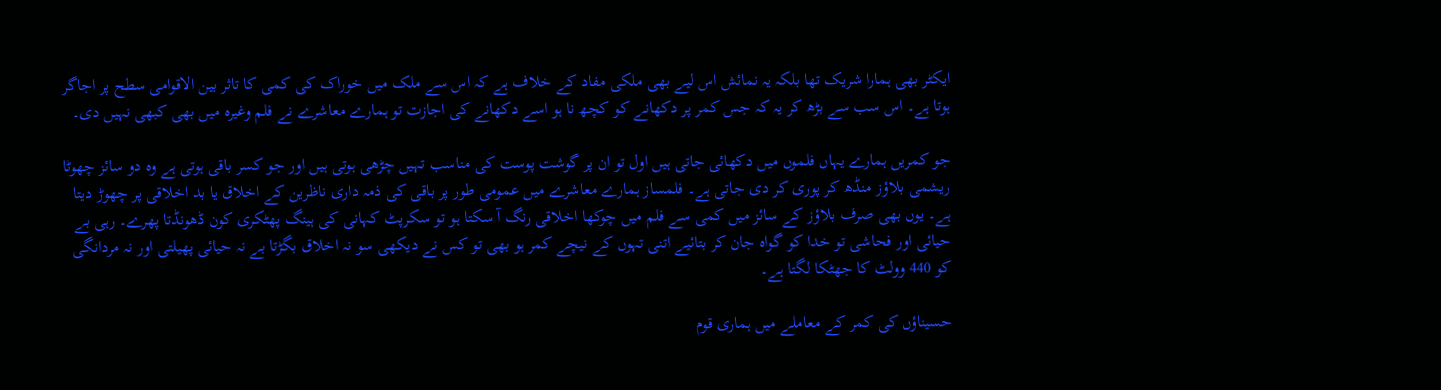ایکٹر بھی ہمارا شریک تھا بلکہ یہ نمائش اس لیے بھی ملکی مفاد کے خلاف ہے کہ اس سے ملک میں خوراک کی کمی کا تاثر بین الاقوامی سطح پر اجاگر ہوتا ہے۔ اس سب سے بڑھ کر یہ کہ جس کمر پر دکھانے کو کچھ نا ہو اسے دکھانے کی اجازت تو ہمارے معاشرے نے فلم وغیرہ میں بھی کبھی نہیں دی۔

جو کمریں ہمارے یہاں فلموں میں دکھائی جاتی ہیں اول تو ان پر گوشت پوست کی مناسب تہیں چڑھی ہوتی ہیں اور جو کسر باقی ہوتی ہے وہ دو سائز چھوٹا ریشمی بلاؤز منڈھ کر پوری کر دی جاتی ہے۔ فلمساز ہمارے معاشرے میں عمومی طور پر باقی کی ذمہ داری ناظرین کے اخلاق یا بد اخلاقی پر چھوڑ دیتا ہے۔ یوں بھی صرف بلاؤز کے سائز میں کمی سے فلم میں چوکھا اخلاقی رنگ آ سکتا ہو تو سکرپٹ کہانی کی ہینگ پھٹکری کون ڈھونڈتا پھرے۔ رہی بے حیائی اور فحاشی تو خدا کو گواہ جان کر بتائیے اتنی تہوں کے نیچے کمر ہو بھی تو کس نے دیکھی سو نہ اخلاق بگڑتا بے نہ حیائی پھیلتی اور نہ مردانگی کو 440 وولٹ کا جھٹکا لگتا ہے۔

حسیناؤں کی کمر کے معاملے میں ہماری قوم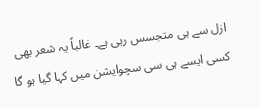ازل سے ہی متجسس رہی ہے۔ غالباً یہ شعر بھی کسی ایسے ہی سی سچوایشن میں کہا گیا ہو گا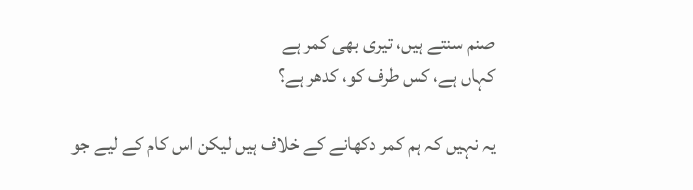صنم سنتے ہیں، تیری بھی کمر ہے
کہاں ہے، کس طرف کو، کدھر ہے؟

یہ نہیں کہ ہم کمر دکھانے کے خلاف ہیں لیکن اس کام کے لیے جو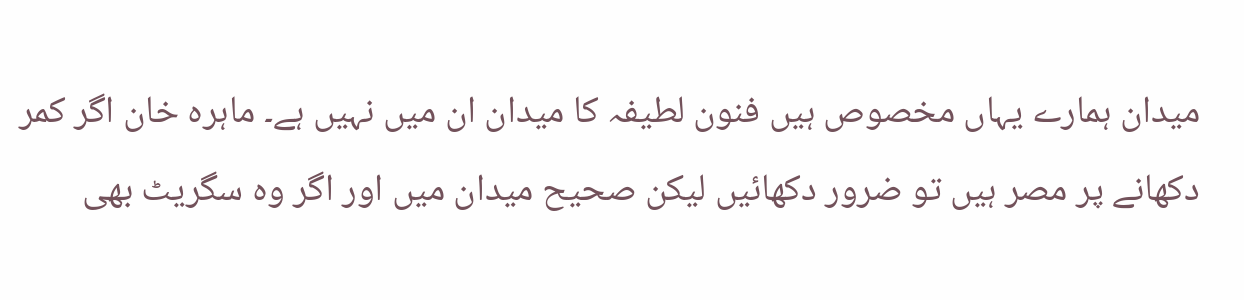میدان ہمارے یہاں مخصوص ہیں فنون لطیفہ کا میدان ان میں نہیں ہے۔ ماہرہ خان اگر کمر دکھانے پر مصر ہیں تو ضرور دکھائیں لیکن صحیح میدان میں اور اگر وہ سگریٹ بھی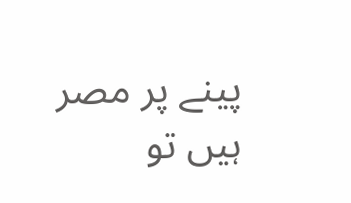پینے پر مصر ہیں تو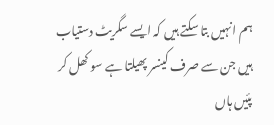ہم انہیں بتا سکتے ہیں کہ ایسے سگریٹ دستیاب ہیں جن سے صرف کینسر پھیلتا ہے سو کھل کر پئیں ہاں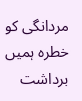مردانگی کو خطرہ ہمیں برداشت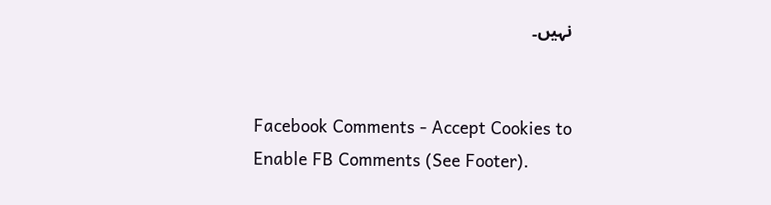نہیں۔


Facebook Comments - Accept Cookies to Enable FB Comments (See Footer).